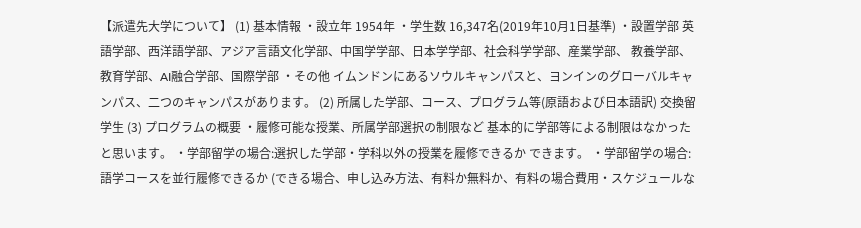【派遣先大学について】 (1) 基本情報 ・設立年 1954年 ・学生数 16,347名(2019年10月1日基準) ・設置学部 英語学部、西洋語学部、アジア言語文化学部、中国学学部、日本学学部、社会科学学部、産業学部、 教養学部、教育学部、AI融合学部、国際学部 ・その他 イムンドンにあるソウルキャンパスと、ヨンインのグローバルキャンパス、二つのキャンパスがあります。 (2) 所属した学部、コース、プログラム等(原語および日本語訳) 交換留学生 (3) プログラムの概要 ・履修可能な授業、所属学部選択の制限など 基本的に学部等による制限はなかったと思います。 ・学部留学の場合:選択した学部・学科以外の授業を履修できるか できます。 ・学部留学の場合:語学コースを並行履修できるか (できる場合、申し込み方法、有料か無料か、有料の場合費用・スケジュールな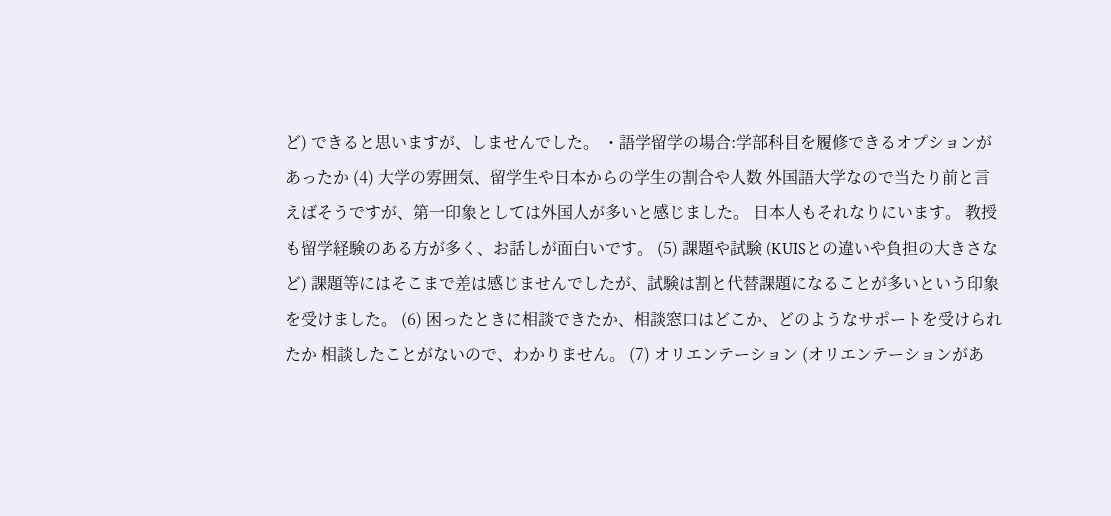ど) できると思いますが、しませんでした。 ・語学留学の場合:学部科目を履修できるオプションがあったか (4) 大学の雰囲気、留学生や日本からの学生の割合や人数 外国語大学なので当たり前と言えばそうですが、第一印象としては外国人が多いと感じました。 日本人もそれなりにいます。 教授も留学経験のある方が多く、お話しが面白いです。 (5) 課題や試験 (KUISとの違いや負担の大きさなど) 課題等にはそこまで差は感じませんでしたが、試験は割と代替課題になることが多いという印象を受けました。 (6) 困ったときに相談できたか、相談窓口はどこか、どのようなサポートを受けられたか 相談したことがないので、わかりません。 (7) オリエンテーション (オリエンテーションがあ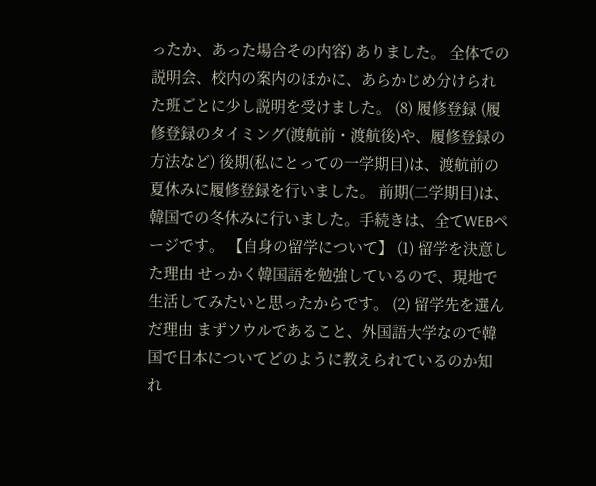ったか、あった場合その内容) ありました。 全体での説明会、校内の案内のほかに、あらかじめ分けられた班ごとに少し説明を受けました。 (8) 履修登録 (履修登録のタイミング(渡航前・渡航後)や、履修登録の方法など) 後期(私にとっての一学期目)は、渡航前の夏休みに履修登録を行いました。 前期(二学期目)は、韓国での冬休みに行いました。手続きは、全てWEBページです。 【自身の留学について】 (1) 留学を決意した理由 せっかく韓国語を勉強しているので、現地で生活してみたいと思ったからです。 (2) 留学先を選んだ理由 まずソウルであること、外国語大学なので韓国で日本についてどのように教えられているのか知れ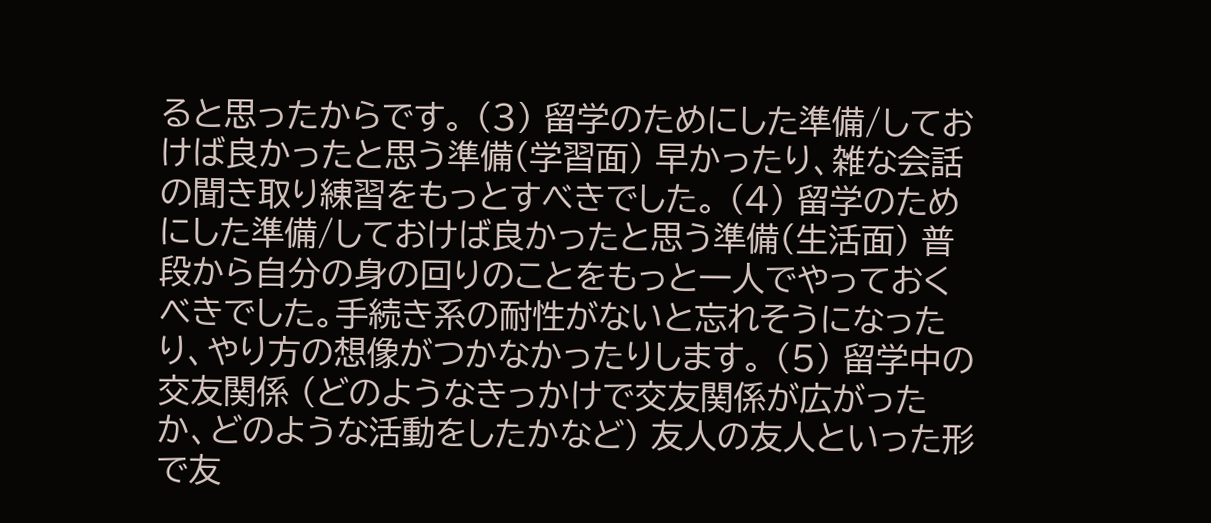ると思ったからです。 (3) 留学のためにした準備/しておけば良かったと思う準備(学習面) 早かったり、雑な会話の聞き取り練習をもっとすべきでした。 (4) 留学のためにした準備/しておけば良かったと思う準備(生活面) 普段から自分の身の回りのことをもっと一人でやっておくべきでした。手続き系の耐性がないと忘れそうになったり、やり方の想像がつかなかったりします。 (5) 留学中の交友関係 (どのようなきっかけで交友関係が広がったか、どのような活動をしたかなど) 友人の友人といった形で友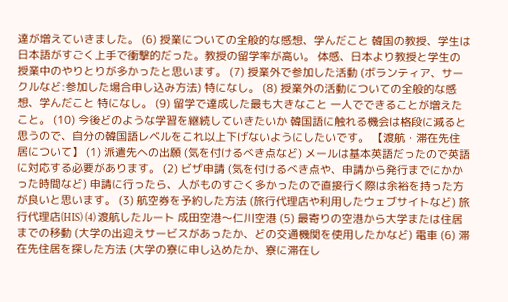達が増えていきました。 (6) 授業についての全般的な感想、学んだこと 韓国の教授、学生は日本語がすごく上手で衝撃的だった。教授の留学率が高い。 体感、日本より教授と学生の授業中のやりとりが多かったと思います。 (7) 授業外で参加した活動 (ボランティア、サークルなど:参加した場合申し込み方法) 特になし。 (8) 授業外の活動についての全般的な感想、学んだこと 特になし。 (9) 留学で達成した最も大きなこと 一人でできることが増えたこと。 (10) 今後どのような学習を継続していきたいか 韓国語に触れる機会は格段に減ると思うので、自分の韓国語レベルをこれ以上下げないようにしたいです。 【渡航・滞在先住居について】 (1) 派遣先への出願 (気を付けるべき点など) メールは基本英語だったので英語に対応する必要があります。 (2) ビザ申請 (気を付けるべき点や、申請から発行までにかかった時間など) 申請に行ったら、人がものすごく多かったので直接行く際は余裕を持った方が良いと思います。 (3) 航空券を予約した方法 (旅行代理店や利用したウェブサイトなど) 旅行代理店(HIS) (4) 渡航したルート 成田空港〜仁川空港 (5) 最寄りの空港から大学または住居までの移動 (大学の出迎えサービスがあったか、どの交通機関を使用したかなど) 電車 (6) 滞在先住居を探した方法 (大学の寮に申し込めたか、寮に滞在し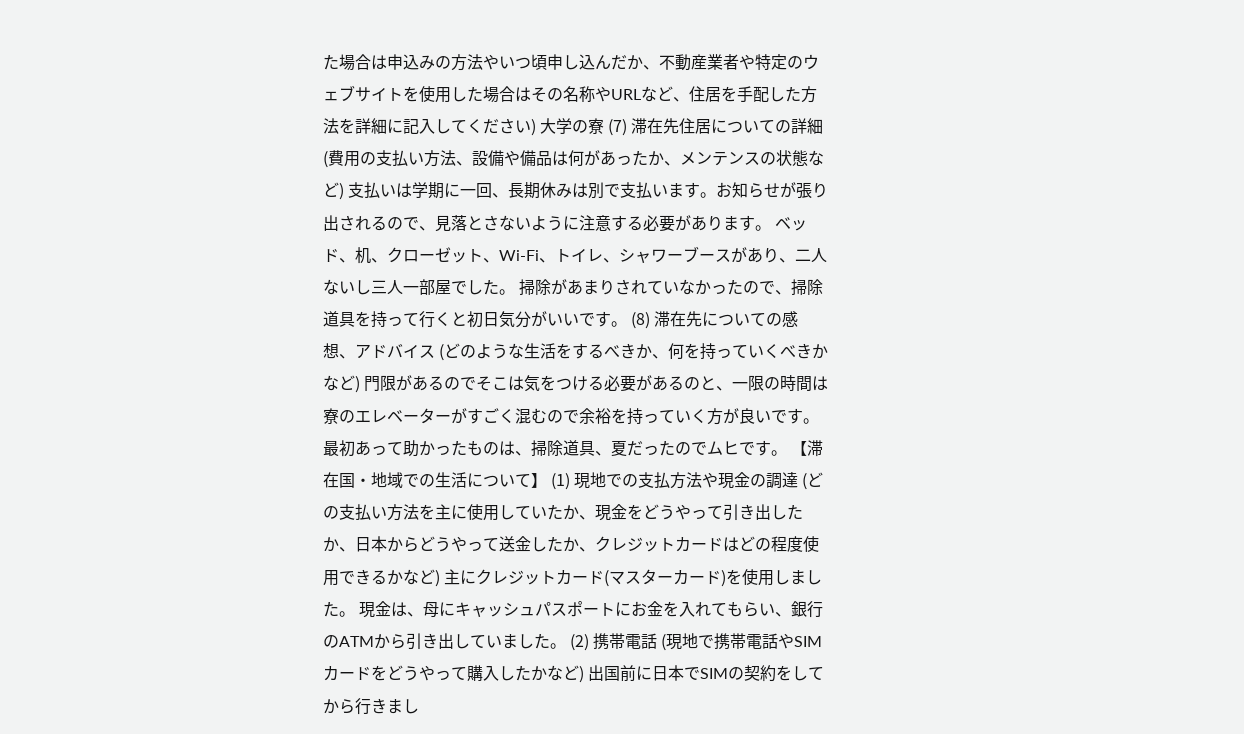た場合は申込みの方法やいつ頃申し込んだか、不動産業者や特定のウェブサイトを使用した場合はその名称やURLなど、住居を手配した方法を詳細に記入してください) 大学の寮 (7) 滞在先住居についての詳細 (費用の支払い方法、設備や備品は何があったか、メンテンスの状態など) 支払いは学期に一回、長期休みは別で支払います。お知らせが張り出されるので、見落とさないように注意する必要があります。 ベッド、机、クローゼット、Wi-Fi、トイレ、シャワーブースがあり、二人ないし三人一部屋でした。 掃除があまりされていなかったので、掃除道具を持って行くと初日気分がいいです。 (8) 滞在先についての感想、アドバイス (どのような生活をするべきか、何を持っていくべきかなど) 門限があるのでそこは気をつける必要があるのと、一限の時間は寮のエレベーターがすごく混むので余裕を持っていく方が良いです。 最初あって助かったものは、掃除道具、夏だったのでムヒです。 【滞在国・地域での生活について】 (1) 現地での支払方法や現金の調達 (どの支払い方法を主に使用していたか、現金をどうやって引き出したか、日本からどうやって送金したか、クレジットカードはどの程度使用できるかなど) 主にクレジットカード(マスターカード)を使用しました。 現金は、母にキャッシュパスポートにお金を入れてもらい、銀行のATMから引き出していました。 (2) 携帯電話 (現地で携帯電話やSIMカードをどうやって購入したかなど) 出国前に日本でSIMの契約をしてから行きまし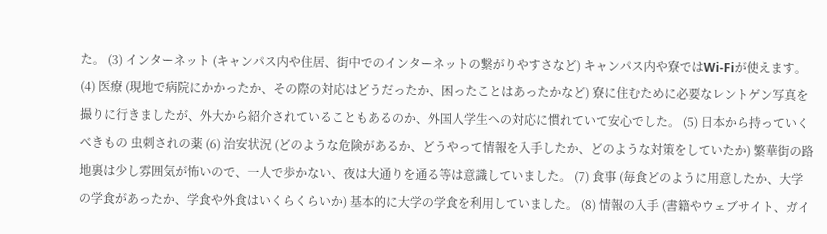た。 (3) インターネット (キャンパス内や住居、街中でのインターネットの繋がりやすさなど) キャンパス内や寮ではWi-Fiが使えます。 (4) 医療 (現地で病院にかかったか、その際の対応はどうだったか、困ったことはあったかなど) 寮に住むために必要なレントゲン写真を撮りに行きましたが、外大から紹介されていることもあるのか、外国人学生への対応に慣れていて安心でした。 (5) 日本から持っていくべきもの 虫刺されの薬 (6) 治安状況 (どのような危険があるか、どうやって情報を入手したか、どのような対策をしていたか) 繁華街の路地裏は少し雰囲気が怖いので、一人で歩かない、夜は大通りを通る等は意識していました。 (7) 食事 (毎食どのように用意したか、大学の学食があったか、学食や外食はいくらくらいか) 基本的に大学の学食を利用していました。 (8) 情報の入手 (書籍やウェブサイト、ガイ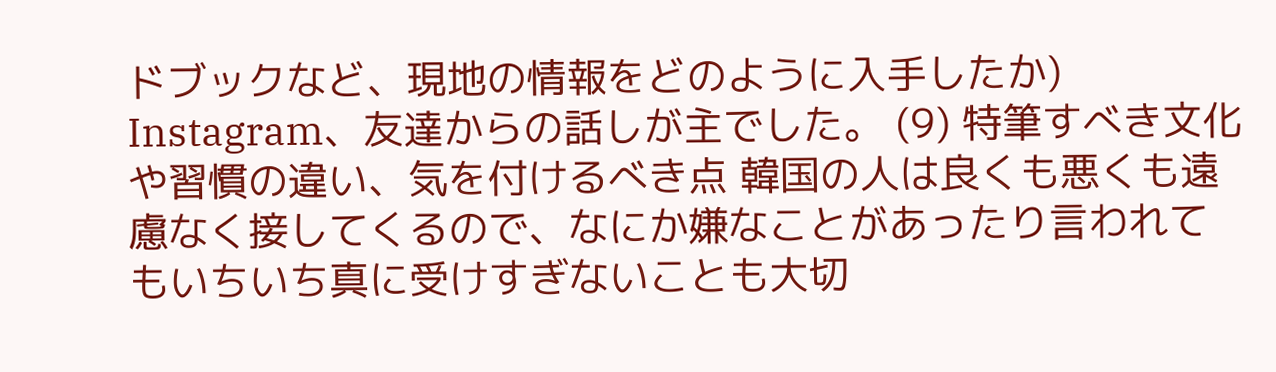ドブックなど、現地の情報をどのように入手したか) Instagram、友達からの話しが主でした。 (9) 特筆すべき文化や習慣の違い、気を付けるべき点 韓国の人は良くも悪くも遠慮なく接してくるので、なにか嫌なことがあったり言われてもいちいち真に受けすぎないことも大切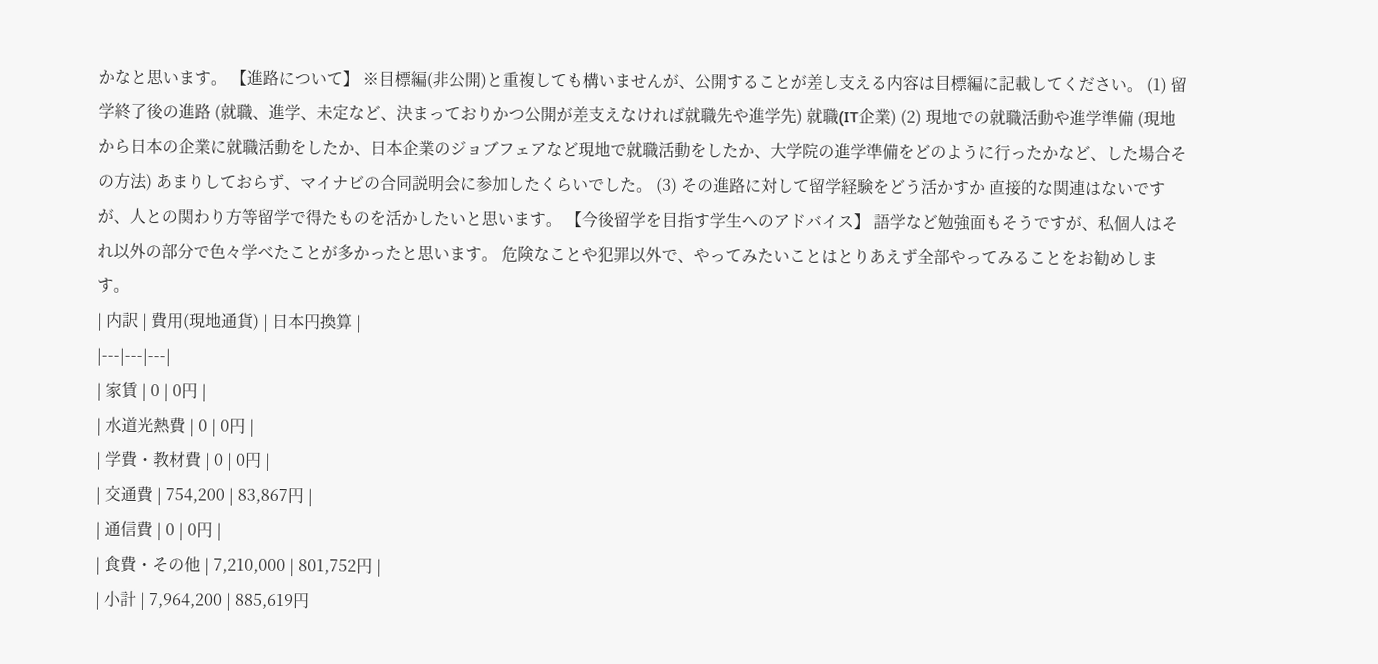かなと思います。 【進路について】 ※目標編(非公開)と重複しても構いませんが、公開することが差し支える内容は目標編に記載してください。 (1) 留学終了後の進路 (就職、進学、未定など、決まっておりかつ公開が差支えなければ就職先や進学先) 就職(IT企業) (2) 現地での就職活動や進学準備 (現地から日本の企業に就職活動をしたか、日本企業のジョブフェアなど現地で就職活動をしたか、大学院の進学準備をどのように行ったかなど、した場合その方法) あまりしておらず、マイナビの合同説明会に参加したくらいでした。 (3) その進路に対して留学経験をどう活かすか 直接的な関連はないですが、人との関わり方等留学で得たものを活かしたいと思います。 【今後留学を目指す学生へのアドバイス】 語学など勉強面もそうですが、私個人はそれ以外の部分で色々学べたことが多かったと思います。 危険なことや犯罪以外で、やってみたいことはとりあえず全部やってみることをお勧めします。
| 内訳 | 費用(現地通貨) | 日本円換算 |
|---|---|---|
| 家賃 | 0 | 0円 |
| 水道光熱費 | 0 | 0円 |
| 学費・教材費 | 0 | 0円 |
| 交通費 | 754,200 | 83,867円 |
| 通信費 | 0 | 0円 |
| 食費・その他 | 7,210,000 | 801,752円 |
| 小計 | 7,964,200 | 885,619円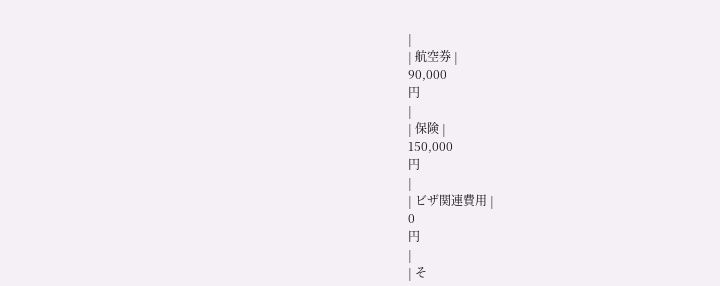|
| 航空券 |
90,000
円
|
| 保険 |
150,000
円
|
| ビザ関連費用 |
0
円
|
| そ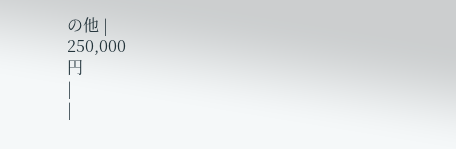の他 |
250,000
円
|
|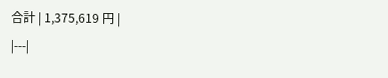合計 | 1,375,619 円 |
|---|